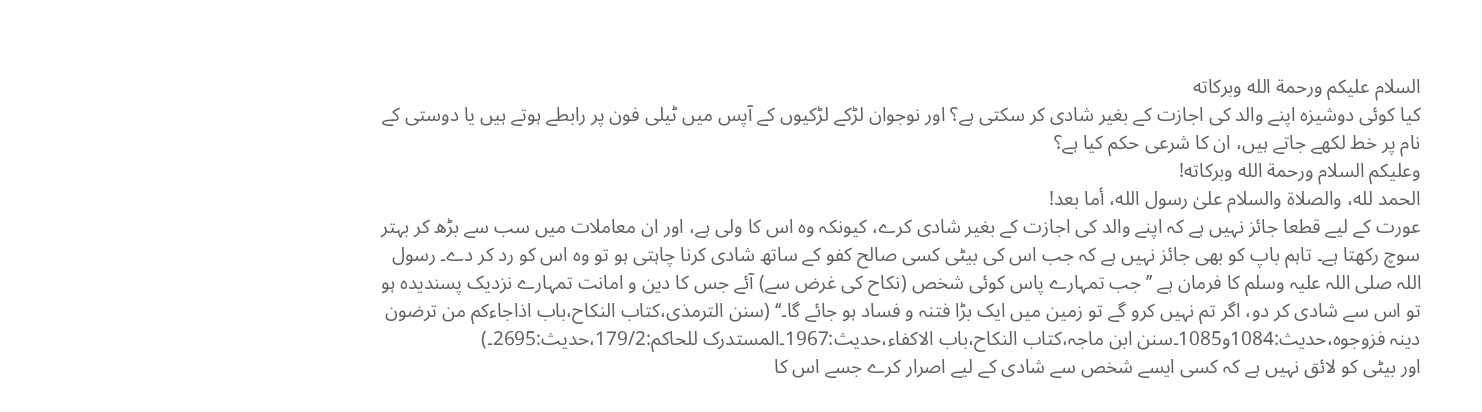السلام عليكم ورحمة الله وبركاته
کیا کوئی دوشیزہ اپنے والد کی اجازت کے بغیر شادی کر سکتی ہے؟ اور نوجوان لڑکے لڑکیوں کے آپس میں ٹیلی فون پر رابطے ہوتے ہیں یا دوستی کے نام پر خط لکھے جاتے ہیں، ان کا شرعی حکم کیا ہے؟
وعلیکم السلام ورحمة الله وبرکاته!
الحمد لله، والصلاة والسلام علىٰ رسول الله، أما بعد!
عورت کے لیے قطعا جائز نہیں ہے کہ اپنے والد کی اجازت کے بغیر شادی کرے، کیونکہ وہ اس کا ولی ہے، اور ان معاملات میں سب سے بڑھ کر بہتر سوچ رکھتا ہے۔ تاہم باپ کو بھی جائز نہیں ہے کہ جب اس کی بیٹی کسی صالح کفو کے ساتھ شادی کرنا چاہتی ہو تو وہ اس کو رد کر دے۔ رسول اللہ صلی اللہ علیہ وسلم کا فرمان ہے ’’جب تمہارے پاس کوئی شخص (نکاح کی غرض سے) آئے جس کا دین و امانت تمہارے نزدیک پسندیدہ ہو تو اس سے شادی کر دو، اگر تم نہیں کرو گے تو زمین میں ایک بڑا فتنہ و فساد ہو جائے گا۔‘‘ (سنن الترمذی،کتاب النکاح،باب اذاجاءکم من ترضون دینہ فزوجوہ،حدیث:1084و1085۔سنن ابن ماجہ،کتاب النکاح،باب الاکفاء،حدیث:1967۔المستدرک للحاکم:179/2،حدیث:2695۔)
اور بیٹی کو لائق نہیں ہے کہ کسی ایسے شخص سے شادی کے لیے اصرار کرے جسے اس کا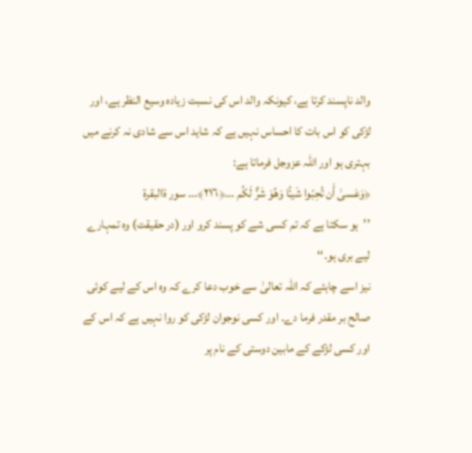والد ناپسند کرتا ہے، کیونکہ والد اس کی نسبت زیادہ وسیع النظر ہے، اور لڑکی کو اس بات کا احساس نہیں ہے کہ شاید اس سے شادی نہ کرنے میں بہتری ہو اور اللہ عزوجل فرماتا ہے:
﴿وَعَسىٰ أَن تُحِبّوا شَيـًٔا وَهُوَ شَرٌّ لَكُم ...﴿٢١٦﴾... سور ةالبقرة
’’ہو سکتا ہے کہ تم کسی شے کو پسند کرو اور (در حقیقت) وہ تمہارے لیے بری ہو۔‘‘
نیز اسے چاہئے کہ اللہ تعالیٰ سے خوب دعا کرے کہ وہ اس کے لیے کوئی صالح بر مقدر فرما دے۔ اور کسی نوجوان لڑکی کو روا نہیں ہے کہ اس کے اور کسی لڑکے کے مابین دوستی کے نام پر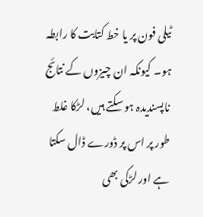ٹیلی فون پر یا خط کتابت کا رابطہ ہو۔ کیونکہ ان چیزوں کے نتائج ناپسندیدہ ہو سکتے ہیں، لڑکا غلط طور پر اس پر ڈورے ڈال سکتا ہے اور لڑکی بھی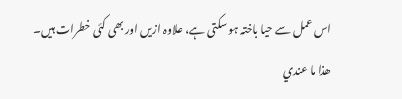اس عمل سے حیا باختہ ہو سکتی ہے، علاوہ ازیں اور بھی کئی خطرات ہیں۔
ھذا ما عندي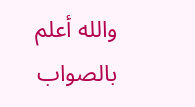والله أعلم بالصواب